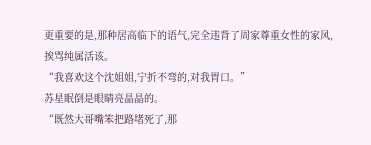更重要的是,那种居高临下的语气,完全违背了周家尊重女性的家风,挨骂纯属活该。
“我喜欢这个沈姐姐,宁折不弯的,对我胃口。”
苏星眠倒是眼睛亮晶晶的。
“既然大哥嘴笨把路堵死了,那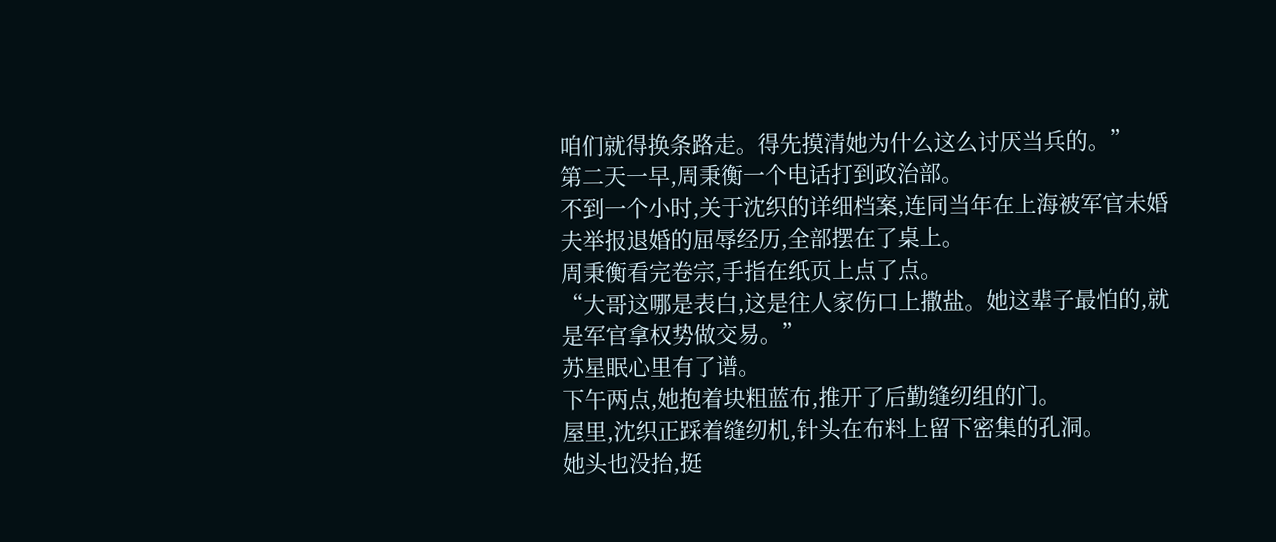咱们就得换条路走。得先摸清她为什么这么讨厌当兵的。”
第二天一早,周秉衡一个电话打到政治部。
不到一个小时,关于沈织的详细档案,连同当年在上海被军官未婚夫举报退婚的屈辱经历,全部摆在了桌上。
周秉衡看完卷宗,手指在纸页上点了点。
“大哥这哪是表白,这是往人家伤口上撒盐。她这辈子最怕的,就是军官拿权势做交易。”
苏星眠心里有了谱。
下午两点,她抱着块粗蓝布,推开了后勤缝纫组的门。
屋里,沈织正踩着缝纫机,针头在布料上留下密集的孔洞。
她头也没抬,挺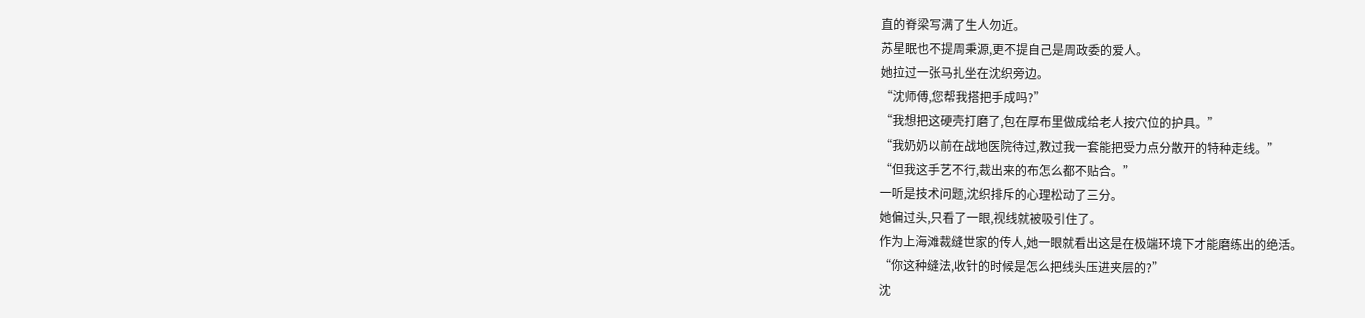直的脊梁写满了生人勿近。
苏星眠也不提周秉源,更不提自己是周政委的爱人。
她拉过一张马扎坐在沈织旁边。
“沈师傅,您帮我搭把手成吗?”
“我想把这硬壳打磨了,包在厚布里做成给老人按穴位的护具。”
“我奶奶以前在战地医院待过,教过我一套能把受力点分散开的特种走线。”
“但我这手艺不行,裁出来的布怎么都不贴合。”
一听是技术问题,沈织排斥的心理松动了三分。
她偏过头,只看了一眼,视线就被吸引住了。
作为上海滩裁缝世家的传人,她一眼就看出这是在极端环境下才能磨练出的绝活。
“你这种缝法,收针的时候是怎么把线头压进夹层的?”
沈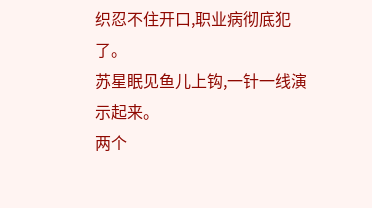织忍不住开口,职业病彻底犯了。
苏星眠见鱼儿上钩,一针一线演示起来。
两个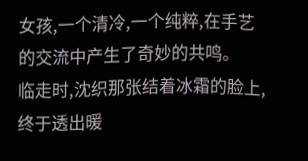女孩,一个清冷,一个纯粹,在手艺的交流中产生了奇妙的共鸣。
临走时,沈织那张结着冰霜的脸上,终于透出暖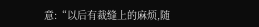意:“以后有裁缝上的麻烦,随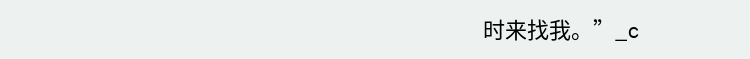时来找我。”_c